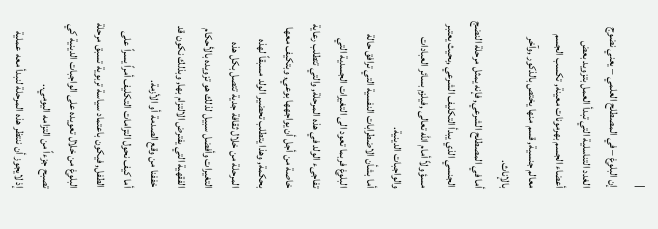|
إن البلوغ – في المصطلح العلمي – يعني نضوج الغدد التناسلية التي تبدأ العمل بتزويد بعض أعضاء الجسم بهرمونات معينة, تكسب الجسم معالم جنسية, قسم منها يختص بالذكور ,وآخر بالإناث.
أما في المصطلح الشرعي, فإنه يمثل مرحلة النضج الجنسي الذي يبدأ التكليف الشرعي ,بحيث يعتبر مسؤولاً أمام الله تعالى ,فيلزم بسائر العبادات والواجبات الدينية.
أما بشأن الاضطرابات النفسية التي ترافق حالة البلوغ فربما تعود الى التغيرات الجسدية التي تفاجىء الولد في هذه المرحلة, والتي تتطلب رعاية خاصة من أجل أن يواجهها بوعي, وبتكيف معها بحكمة, وهذا يتطلب تحضير الولد مسبقاً لهذه المرحلة من خلال ثقافة جدية تتصل بكل هذه التغيرات وأفضل سبيل لذلك هو تزويده بالأحكام الفقهية التي يفترض الالتزام بها, وبذلك نكون قد خففنا من وقع الصدمة أو الأزمة.
أما كيف نحول التزامات التكليف أمراً يسراً على الطفل, فيكون باعتماد سياسة تربوية تسبق مرحلة البلوغ من خلال تعويده على الواجبات الدينية كي تصبح جزءاً من التزامه اليومي..
إذ لايجوز أن ننتظر هذه المرحلة لنبدأ معه عملية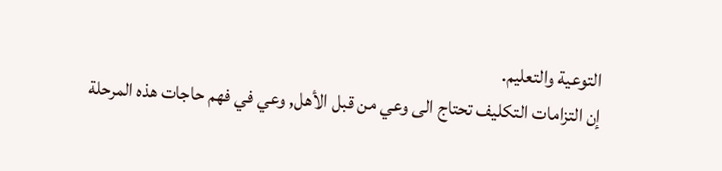التوعية والتعليم.
إن التزامات التكليف تحتاج الى وعي من قبل الأهل, وعي في فهم حاجات هذه المرحلة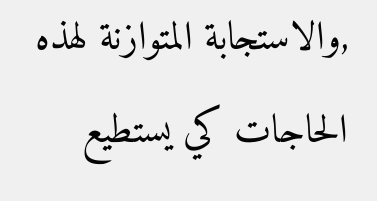,والاستجابة المتوازنة لهذه الحاجات كي يستطيع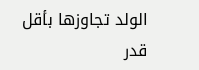الولد تجاوزها بأقل قدر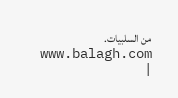من السلبيات.
www.balagh.com
|